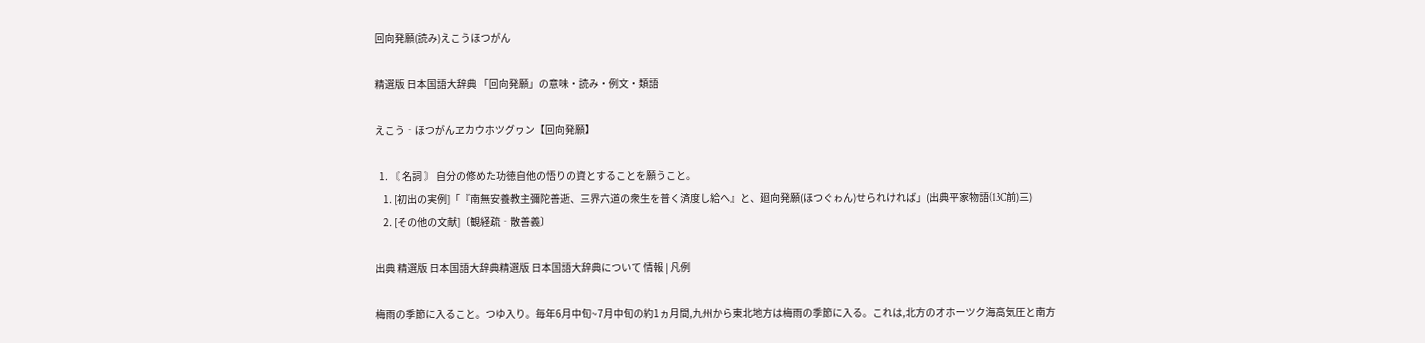回向発願(読み)えこうほつがん

精選版 日本国語大辞典 「回向発願」の意味・読み・例文・類語

えこう‐ほつがんヱカウホツグヮン【回向発願】

  1. 〘 名詞 〙 自分の修めた功徳自他の悟りの資とすることを願うこと。
    1. [初出の実例]「『南無安養教主彌陀善逝、三界六道の衆生を普く済度し給へ』と、廻向発願(ほつぐゎん)せられければ」(出典平家物語(13C前)三)
    2. [その他の文献]〔観経疏‐散善義〕

出典 精選版 日本国語大辞典精選版 日本国語大辞典について 情報 | 凡例

梅雨の季節に入ること。つゆ入り。毎年6月中旬~7月中旬の約1ヵ月間,九州から東北地方は梅雨の季節に入る。これは,北方のオホーツク海高気圧と南方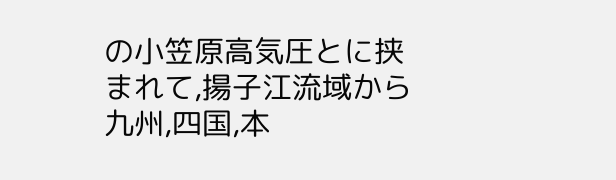の小笠原高気圧とに挟まれて,揚子江流域から九州,四国,本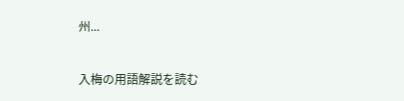州...

入梅の用語解説を読む